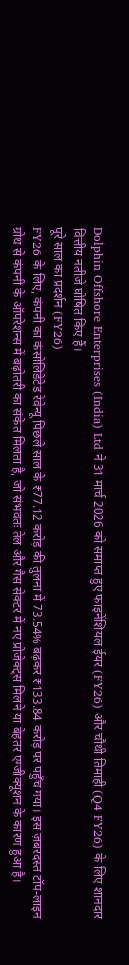Dolphin Offshore Enterprises (India) Ltd ने 31 मार्च 2026 को समाप्त हुए फाइनेंशियल ईयर (FY26) और चौथी तिमाही (Q4 FY26) के लिए शानदार वित्तीय नतीजे घोषित किए हैं।
पूरे साल का प्रदर्शन (FY26)
FY26 के लिए, कंपनी का कंसोलिडेटेड रेवेन्यू पिछले साल के ₹77.12 करोड़ की तुलना में 73.54% बढ़कर ₹133.84 करोड़ पर पहुँच गया। इस ज़बरदस्त टॉप-लाइन ग्रोथ से कंपनी के ऑपरेशन्स में बढ़ोतरी का संकेत मिलता है, जो संभवतः तेल और गैस सेक्टर में नए प्रोजेक्ट्स मिलने या बेहतर एग्जीक्यूशन के कारण हुआ है।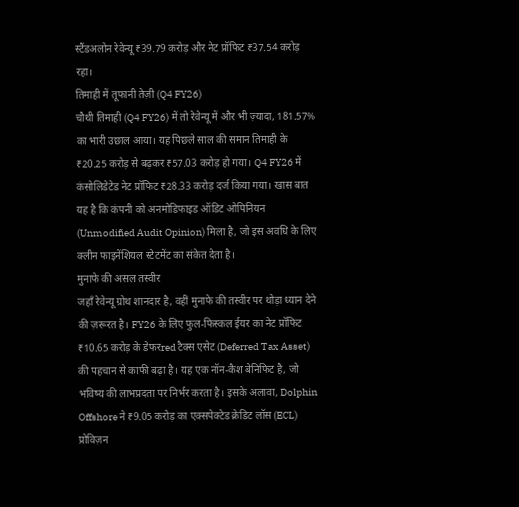स्टैंडअलोन रेवेन्यू ₹39.79 करोड़ और नेट प्रॉफिट ₹37.54 करोड़ रहा।
तिमाही में तूफानी तेज़ी (Q4 FY26)
चौथी तिमाही (Q4 FY26) में तो रेवेन्यू में और भी ज़्यादा, 181.57% का भारी उछाल आया। यह पिछले साल की समान तिमाही के ₹20.25 करोड़ से बढ़कर ₹57.03 करोड़ हो गया। Q4 FY26 में कंसोलिडेटेड नेट प्रॉफिट ₹28.33 करोड़ दर्ज किया गया। खास बात यह है कि कंपनी को अनमोडिफाइड ऑडिट ओपिनियन (Unmodified Audit Opinion) मिला है, जो इस अवधि के लिए क्लीन फाइनेंशियल स्टेटमेंट का संकेत देता है।
मुनाफे की असल तस्वीर
जहाँ रेवेन्यू ग्रोथ शानदार है, वहीं मुनाफे की तस्वीर पर थोड़ा ध्यान देने की ज़रूरत है। FY26 के लिए फुल-फिस्कल ईयर का नेट प्रॉफिट ₹10.65 करोड़ के डेफरred टैक्स एसेट (Deferred Tax Asset) की पहचान से काफी बढ़ा है। यह एक नॉन-कैश बेनिफिट है, जो भविष्य की लाभप्रदता पर निर्भर करता है। इसके अलावा, Dolphin Offshore ने ₹9.05 करोड़ का एक्सपेक्टेड क्रेडिट लॉस (ECL) प्रोविज़न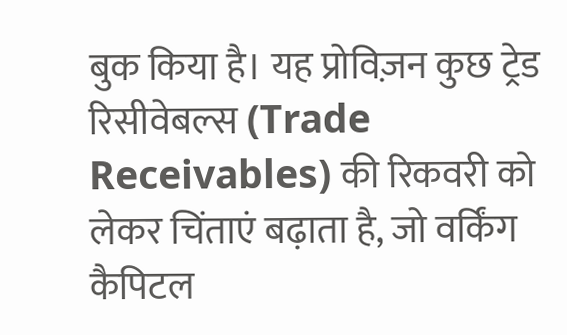बुक किया है। यह प्रोविज़न कुछ ट्रेड रिसीवेबल्स (Trade Receivables) की रिकवरी को लेकर चिंताएं बढ़ाता है, जो वर्किंग कैपिटल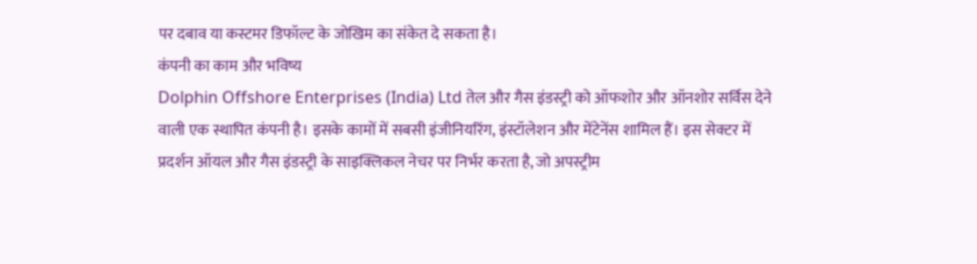पर दबाव या कस्टमर डिफॉल्ट के जोखिम का संकेत दे सकता है।
कंपनी का काम और भविष्य
Dolphin Offshore Enterprises (India) Ltd तेल और गैस इंडस्ट्री को ऑफशोर और ऑनशोर सर्विस देने वाली एक स्थापित कंपनी है। इसके कामों में सबसी इंजीनियरिंग, इंस्टॉलेशन और मेंटेनेंस शामिल हैं। इस सेक्टर में प्रदर्शन ऑयल और गैस इंडस्ट्री के साइक्लिकल नेचर पर निर्भर करता है, जो अपस्ट्रीम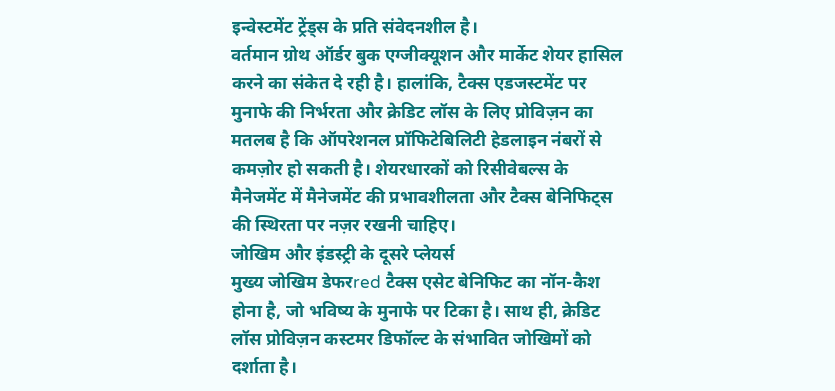इन्वेस्टमेंट ट्रेंड्स के प्रति संवेदनशील है।
वर्तमान ग्रोथ ऑर्डर बुक एग्जीक्यूशन और मार्केट शेयर हासिल करने का संकेत दे रही है। हालांकि, टैक्स एडजस्टमेंट पर मुनाफे की निर्भरता और क्रेडिट लॉस के लिए प्रोविज़न का मतलब है कि ऑपरेशनल प्रॉफिटेबिलिटी हेडलाइन नंबरों से कमज़ोर हो सकती है। शेयरधारकों को रिसीवेबल्स के मैनेजमेंट में मैनेजमेंट की प्रभावशीलता और टैक्स बेनिफिट्स की स्थिरता पर नज़र रखनी चाहिए।
जोखिम और इंडस्ट्री के दूसरे प्लेयर्स
मुख्य जोखिम डेफरred टैक्स एसेट बेनिफिट का नॉन-कैश होना है, जो भविष्य के मुनाफे पर टिका है। साथ ही, क्रेडिट लॉस प्रोविज़न कस्टमर डिफॉल्ट के संभावित जोखिमों को दर्शाता है।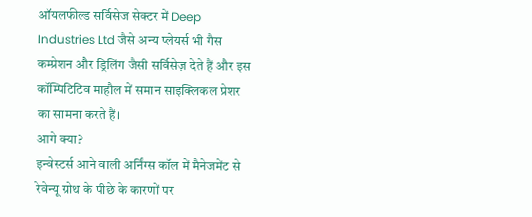ऑयलफील्ड सर्विसेज सेक्टर में Deep Industries Ltd जैसे अन्य प्लेयर्स भी गैस कम्प्रेशन और ड्रिलिंग जैसी सर्विसेज़ देते हैं और इस कॉम्पिटिटिव माहौल में समान साइक्लिकल प्रेशर का सामना करते हैं।
आगे क्या?
इन्वेस्टर्स आने वाली अर्निंग्स कॉल में मैनेजमेंट से रेवेन्यू ग्रोथ के पीछे के कारणों पर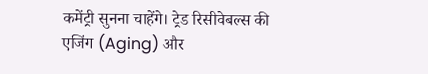कमेंट्री सुनना चाहेंगे। ट्रेड रिसीवेबल्स की एजिंग (Aging) और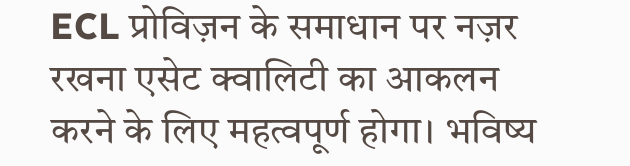ECL प्रोविज़न के समाधान पर नज़र रखना एसेट क्वालिटी का आकलन करने के लिए महत्वपूर्ण होगा। भविष्य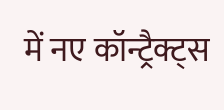में नए कॉन्ट्रैक्ट्स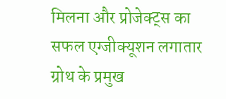मिलना और प्रोजेक्ट्स का सफल एग्जीक्यूशन लगातार ग्रोथ के प्रमुख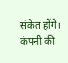संकेत होंगे। कंपनी की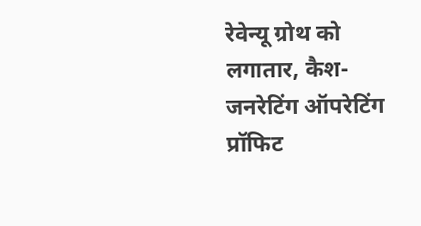रेवेन्यू ग्रोथ को लगातार, कैश-जनरेटिंग ऑपरेटिंग प्रॉफिट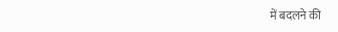में बदलने की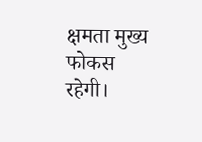क्षमता मुख्य फोकस रहेगी।